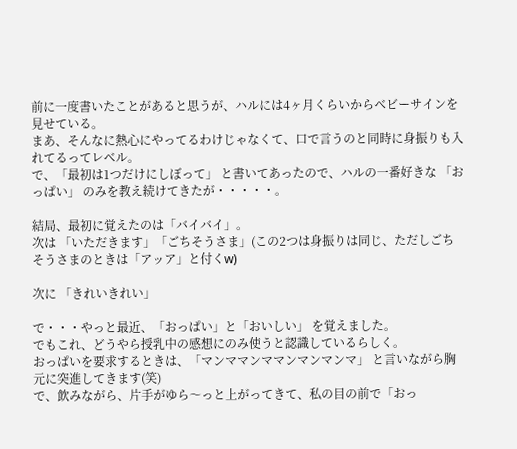前に一度書いたことがあると思うが、ハルには4ヶ月くらいからベビーサインを見せている。
まあ、そんなに熱心にやってるわけじゃなくて、口で言うのと同時に身振りも入れてるってレベル。
で、「最初は1つだけにしぼって」 と書いてあったので、ハルの一番好きな 「おっぱい」 のみを教え続けてきたが・・・・・。

結局、最初に覚えたのは「バイバイ」。
次は 「いただきます」「ごちそうさま」(この2つは身振りは同じ、ただしごちそうさまのときは「アッア」と付くw)

次に 「きれいきれい」

で・・・やっと最近、「おっぱい」と「おいしい」 を覚えました。
でもこれ、どうやら授乳中の感想にのみ使うと認識しているらしく。
おっぱいを要求するときは、「マンママンママンマンマンマ」 と言いながら胸元に突進してきます(笑)
で、飲みながら、片手がゆら〜っと上がってきて、私の目の前で「おっ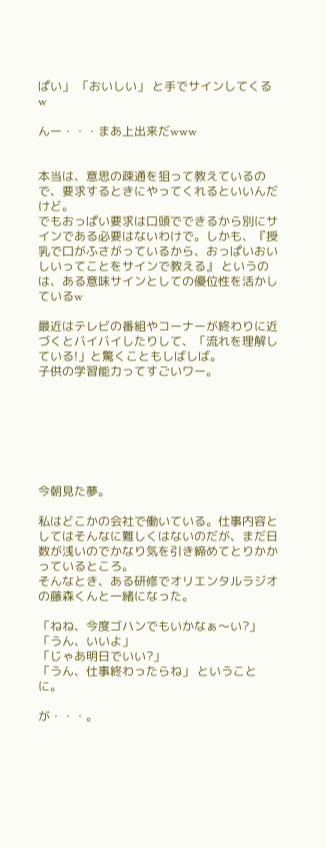ぱい」 「おいしい」 と手でサインしてくるw

んー・・・まあ上出来だwww


本当は、意思の疎通を狙って教えているので、要求するときにやってくれるといいんだけど。
でもおっぱい要求は口頭でできるから別にサインである必要はないわけで。しかも、『授乳で口がふさがっているから、おっぱいおいしいってことをサインで教える』 というのは、ある意味サインとしての優位性を活かしているw

最近はテレビの番組やコーナーが終わりに近づくとバイバイしたりして、「流れを理解している!」と驚くこともしばしば。
子供の学習能力ってすごいワー。







今朝見た夢。

私はどこかの会社で働いている。仕事内容としてはそんなに難しくはないのだが、まだ日数が浅いのでかなり気を引き締めてとりかかっているところ。
そんなとき、ある研修でオリエンタルラジオの藤森くんと一緒になった。

「ねね、今度ゴハンでもいかなぁ〜い?」
「うん、いいよ」
「じゃあ明日でいい?」
「うん、仕事終わったらね」 ということに。

が・・・。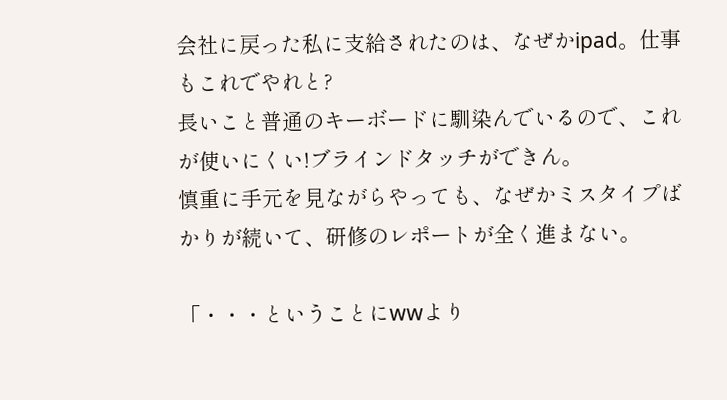会社に戻った私に支給されたのは、なぜかipad。仕事もこれでやれと?
長いこと普通のキーボードに馴染んでいるので、これが使いにくい!ブラインドタッチができん。
慎重に手元を見ながらやっても、なぜかミスタイプばかりが続いて、研修のレポートが全く進まない。

「・・・ということにwwより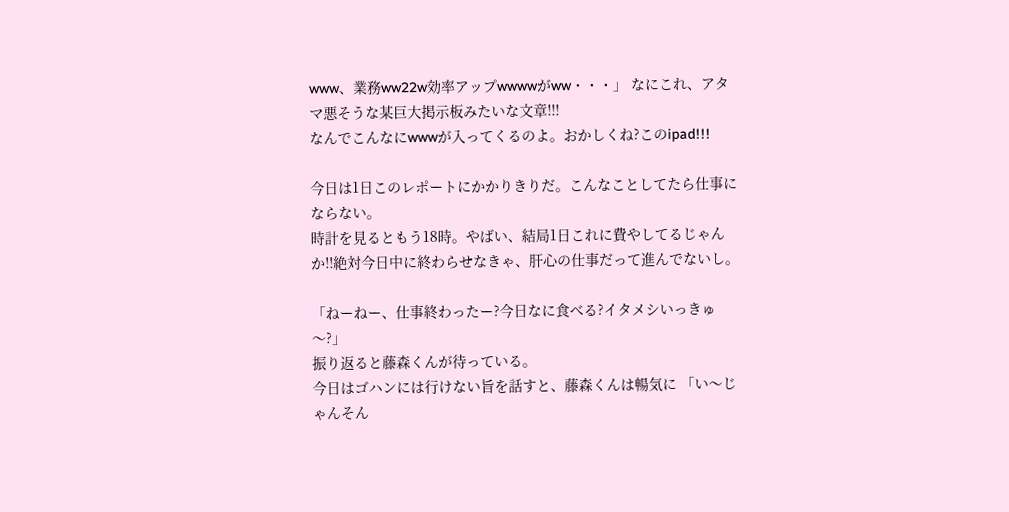www、業務ww22w効率アップwwwwがww・・・」 なにこれ、アタマ悪そうな某巨大掲示板みたいな文章!!!
なんでこんなにwwwが入ってくるのよ。おかしくね?このipad!!!

今日は1日このレポートにかかりきりだ。こんなことしてたら仕事にならない。
時計を見るともう18時。やばい、結局1日これに費やしてるじゃんか!!絶対今日中に終わらせなきゃ、肝心の仕事だって進んでないし。

「ねーねー、仕事終わったー?今日なに食べる?イタメシいっきゅ〜?」
振り返ると藤森くんが待っている。
今日はゴハンには行けない旨を話すと、藤森くんは暢気に 「い〜じゃんそん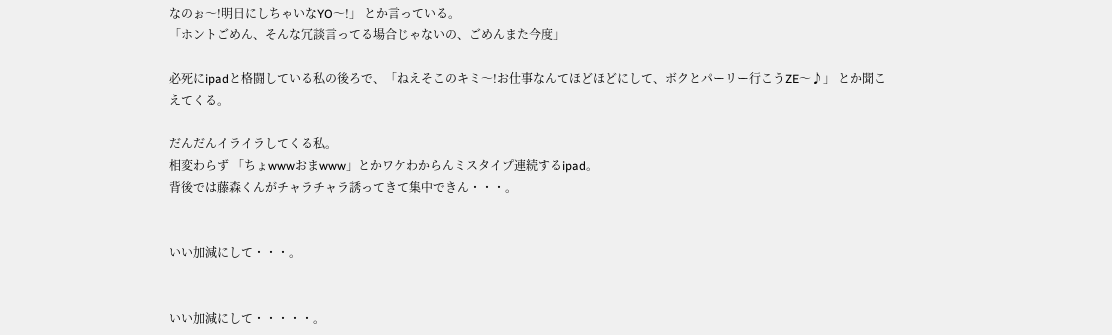なのぉ〜!明日にしちゃいなYO〜!」 とか言っている。
「ホントごめん、そんな冗談言ってる場合じゃないの、ごめんまた今度」

必死にipadと格闘している私の後ろで、「ねえそこのキミ〜!お仕事なんてほどほどにして、ボクとパーリー行こうZE〜♪」 とか聞こえてくる。

だんだんイライラしてくる私。
相変わらず 「ちょwwwおまwww」とかワケわからんミスタイプ連続するipad。
背後では藤森くんがチャラチャラ誘ってきて集中できん・・・。


いい加減にして・・・。


いい加減にして・・・・・。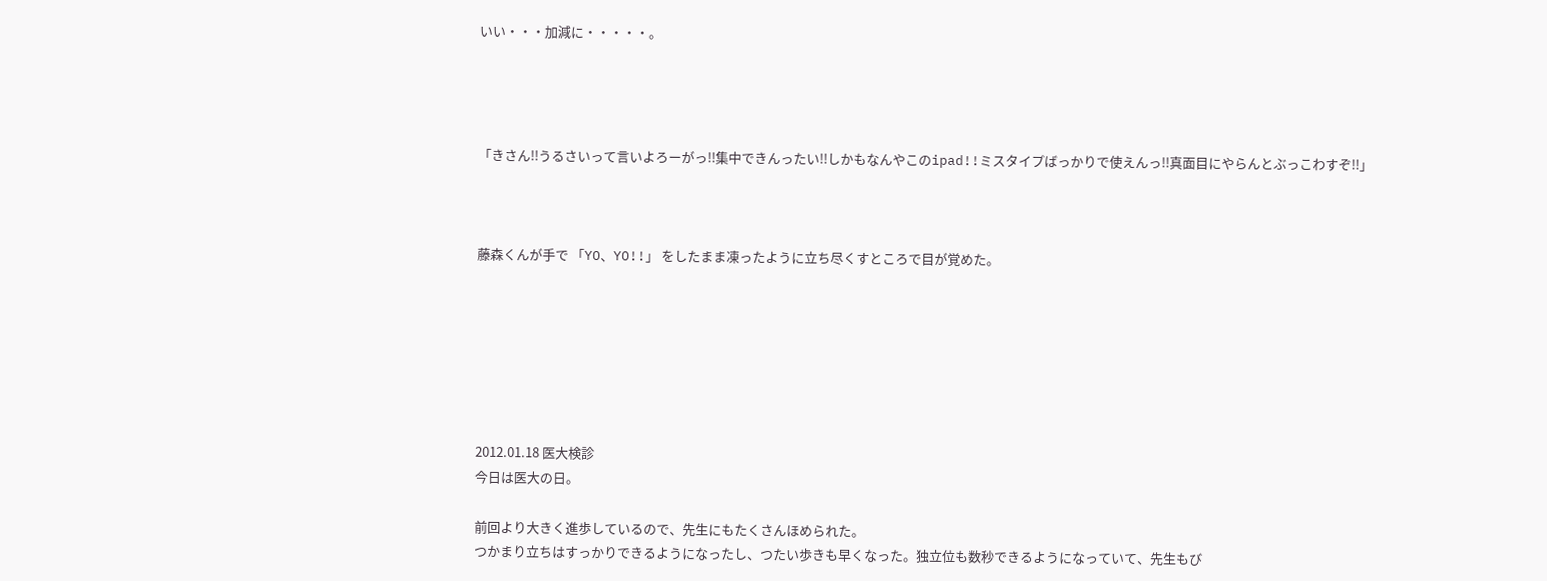いい・・・加減に・・・・・。




「きさん!!うるさいって言いよろーがっ!!集中できんったい!!しかもなんやこのipad!!ミスタイプばっかりで使えんっ!!真面目にやらんとぶっこわすぞ!!」



藤森くんが手で 「YO、YO!!」 をしたまま凍ったように立ち尽くすところで目が覚めた。







2012.01.18 医大検診
今日は医大の日。

前回より大きく進歩しているので、先生にもたくさんほめられた。
つかまり立ちはすっかりできるようになったし、つたい歩きも早くなった。独立位も数秒できるようになっていて、先生もび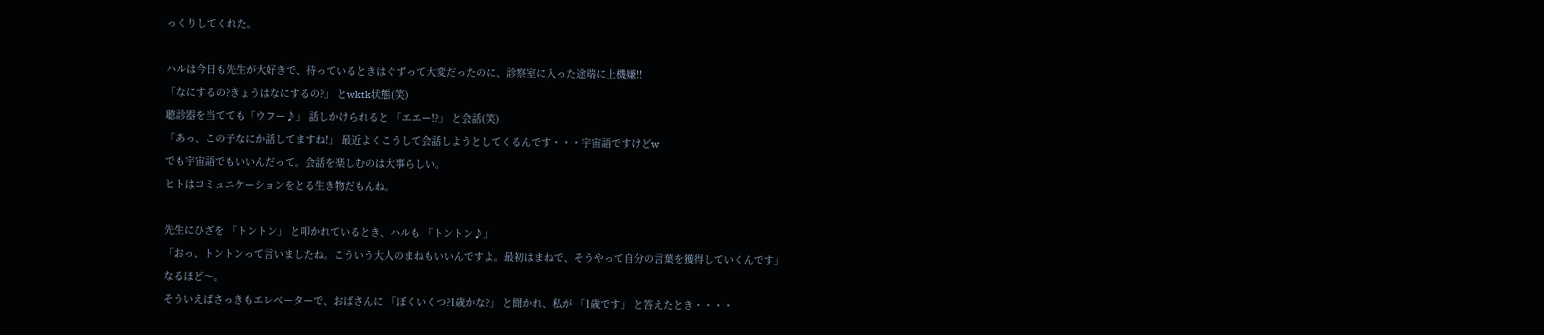っくりしてくれた。

ハルは今日も先生が大好きで、待っているときはぐずって大変だったのに、診察室に入った途端に上機嫌!!
「なにするの?きょうはなにするの?」 とwktk状態(笑)
聴診器を当てても「ウフー♪」 話しかけられると 「エエー!?」 と会話(笑)
「あっ、この子なにか話してますね!」 最近よくこうして会話しようとしてくるんです・・・宇宙語ですけどw
でも宇宙語でもいいんだって。会話を楽しむのは大事らしい。
ヒトはコミュニケーションをとる生き物だもんね。

先生にひざを 「トントン」 と叩かれているとき、ハルも 「トントン♪」
「おっ、トントンって言いましたね。こういう大人のまねもいいんですよ。最初はまねで、そうやって自分の言葉を獲得していくんです」
なるほど〜。
そういえばさっきもエレベーターで、おばさんに 「ぼくいくつ?1歳かな?」 と聞かれ、私が 「1歳です」 と答えたとき・・・・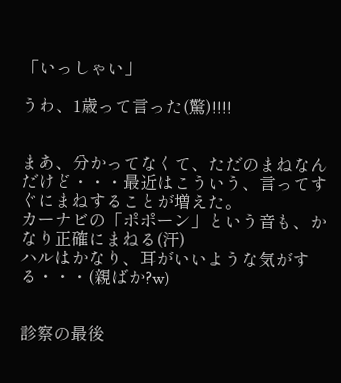「いっしゃい」

うわ、1歳って言った(驚)!!!!


まあ、分かってなくて、ただのまねなんだけど・・・最近はこういう、言ってすぐにまねすることが増えた。
カーナビの「ポポーン」という音も、かなり正確にまねる(汗)
ハルはかなり、耳がいいような気がする・・・(親ばか?w)


診察の最後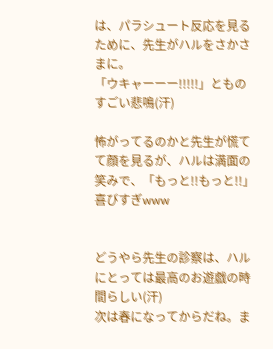は、パラシュート反応を見るために、先生がハルをさかさまに。
「ウキャーーー!!!!!」とものすごい悲鳴(汗)

怖がってるのかと先生が慌てて顔を見るが、ハルは満面の笑みで、「もっと!!もっと!!」
喜びすぎwww


どうやら先生の診察は、ハルにとっては最高のお遊戯の時間らしい(汗)
次は春になってからだね。ま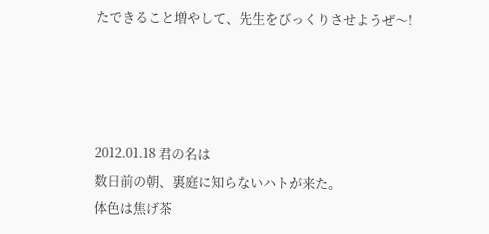たできること増やして、先生をびっくりさせようぜ〜!




2012.01.18 君の名は
数日前の朝、裏庭に知らないハトが来た。
体色は焦げ茶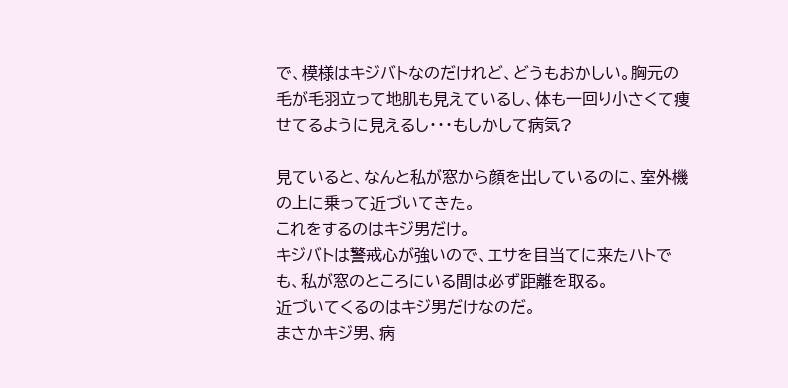で、模様はキジバトなのだけれど、どうもおかしい。胸元の毛が毛羽立って地肌も見えているし、体も一回り小さくて痩せてるように見えるし・・・もしかして病気?

見ていると、なんと私が窓から顔を出しているのに、室外機の上に乗って近づいてきた。
これをするのはキジ男だけ。
キジバトは警戒心が強いので、エサを目当てに来たハトでも、私が窓のところにいる間は必ず距離を取る。
近づいてくるのはキジ男だけなのだ。
まさかキジ男、病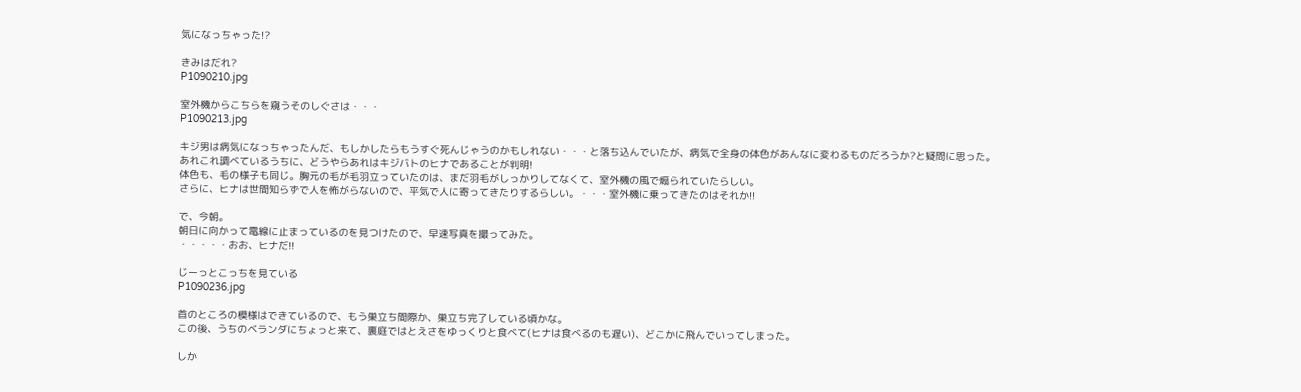気になっちゃった!?

きみはだれ?
P1090210.jpg

室外機からこちらを窺うそのしぐさは・・・
P1090213.jpg

キジ男は病気になっちゃったんだ、もしかしたらもうすぐ死んじゃうのかもしれない・・・と落ち込んでいたが、病気で全身の体色があんなに変わるものだろうか?と疑問に思った。
あれこれ調べているうちに、どうやらあれはキジバトのヒナであることが判明!
体色も、毛の様子も同じ。胸元の毛が毛羽立っていたのは、まだ羽毛がしっかりしてなくて、室外機の風で煽られていたらしい。
さらに、ヒナは世間知らずで人を怖がらないので、平気で人に寄ってきたりするらしい。・・・室外機に乗ってきたのはそれか!!

で、今朝。
朝日に向かって電線に止まっているのを見つけたので、早速写真を撮ってみた。
・・・・・おお、ヒナだ!!

じーっとこっちを見ている
P1090236.jpg

首のところの模様はできているので、もう巣立ち間際か、巣立ち完了している頃かな。
この後、うちのベランダにちょっと来て、裏庭ではとえさをゆっくりと食べて(ヒナは食べるのも遅い)、どこかに飛んでいってしまった。

しか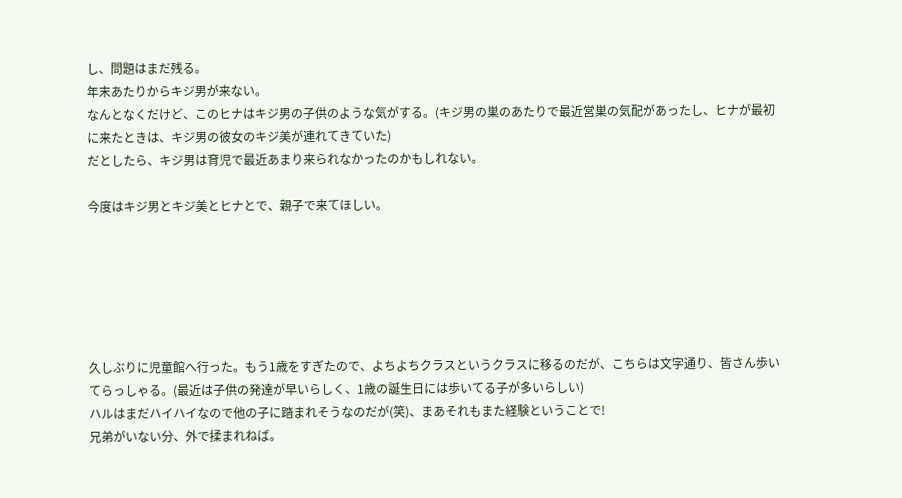し、問題はまだ残る。
年末あたりからキジ男が来ない。
なんとなくだけど、このヒナはキジ男の子供のような気がする。(キジ男の巣のあたりで最近営巣の気配があったし、ヒナが最初に来たときは、キジ男の彼女のキジ美が連れてきていた)
だとしたら、キジ男は育児で最近あまり来られなかったのかもしれない。

今度はキジ男とキジ美とヒナとで、親子で来てほしい。






久しぶりに児童館へ行った。もう1歳をすぎたので、よちよちクラスというクラスに移るのだが、こちらは文字通り、皆さん歩いてらっしゃる。(最近は子供の発達が早いらしく、1歳の誕生日には歩いてる子が多いらしい)
ハルはまだハイハイなので他の子に踏まれそうなのだが(笑)、まあそれもまた経験ということで!
兄弟がいない分、外で揉まれねば。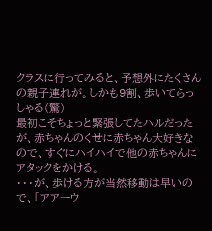クラスに行ってみると、予想外にたくさんの親子連れが。しかも9割、歩いてらっしゃる(驚)
最初こそちょっと緊張してたハルだったが、赤ちゃんのくせに赤ちゃん大好きなので、すぐにハイハイで他の赤ちゃんにアタックをかける。
・・・が、歩ける方が当然移動は早いので、「アアーウ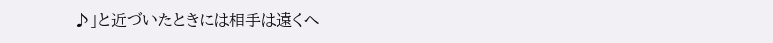♪」と近づいたときには相手は遠くへ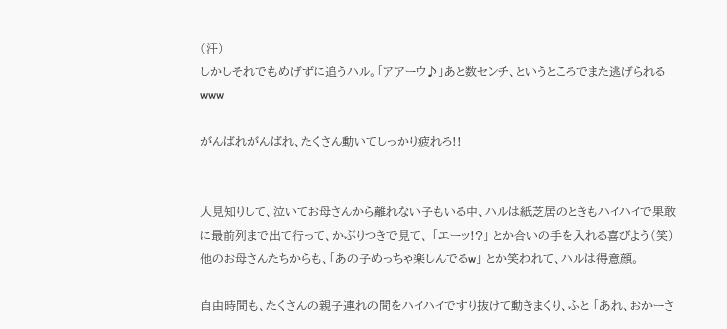(汗)
しかしそれでもめげずに追うハル。「アアーウ♪」あと数センチ、というところでまた逃げられるwww

がんばれがんばれ、たくさん動いてしっかり疲れろ!!


人見知りして、泣いてお母さんから離れない子もいる中、ハルは紙芝居のときもハイハイで果敢に最前列まで出て行って、かぶりつきで見て、 「エーッ!?」 とか合いの手を入れる喜びよう(笑)
他のお母さんたちからも、「あの子めっちゃ楽しんでるw」 とか笑われて、ハルは得意顔。

自由時間も、たくさんの親子連れの間をハイハイですり抜けて動きまくり、ふと 「あれ、おかーさ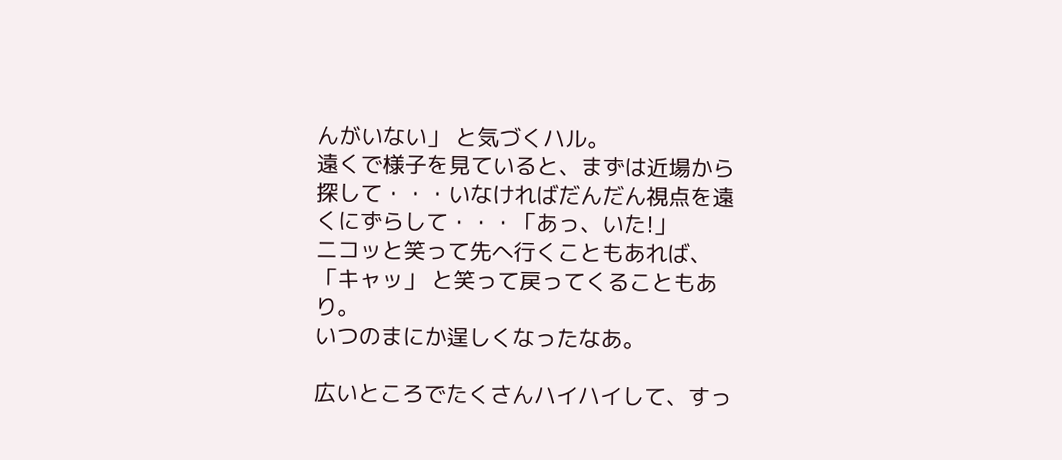んがいない」 と気づくハル。
遠くで様子を見ていると、まずは近場から探して・・・いなければだんだん視点を遠くにずらして・・・「あっ、いた!」
ニコッと笑って先へ行くこともあれば、「キャッ」 と笑って戻ってくることもあり。
いつのまにか逞しくなったなあ。

広いところでたくさんハイハイして、すっ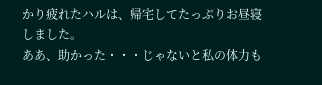かり疲れたハルは、帰宅してたっぷりお昼寝しました。
ああ、助かった・・・じゃないと私の体力も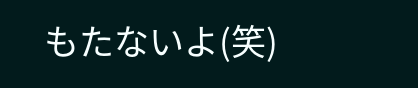もたないよ(笑)